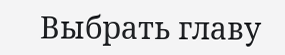Выбрать главу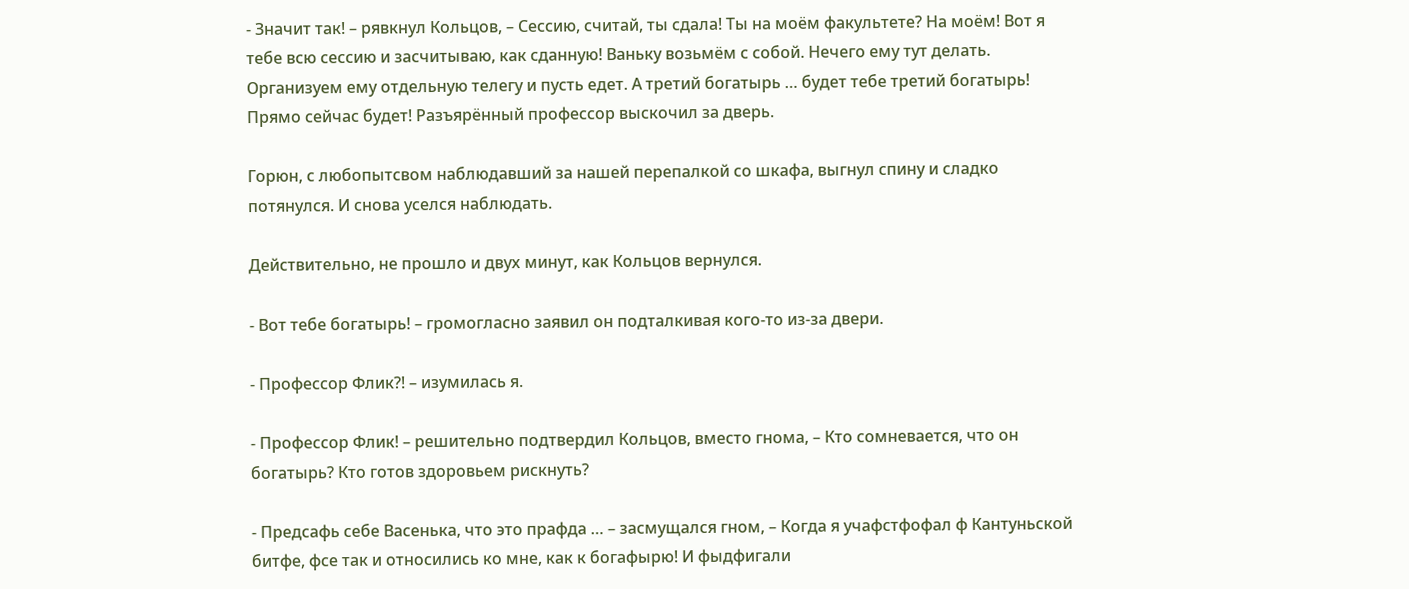- Значит так! – рявкнул Кольцов, – Сессию, считай, ты сдала! Ты на моём факультете? На моём! Вот я тебе всю сессию и засчитываю, как сданную! Ваньку возьмём с собой. Нечего ему тут делать. Организуем ему отдельную телегу и пусть едет. А третий богатырь … будет тебе третий богатырь! Прямо сейчас будет! Разъярённый профессор выскочил за дверь.

Горюн, с любопытсвом наблюдавший за нашей перепалкой со шкафа, выгнул спину и сладко потянулся. И снова уселся наблюдать.

Действительно, не прошло и двух минут, как Кольцов вернулся.

- Вот тебе богатырь! – громогласно заявил он подталкивая кого-то из-за двери.

- Профессор Флик?! – изумилась я.

- Профессор Флик! – решительно подтвердил Кольцов, вместо гнома, – Кто сомневается, что он богатырь? Кто готов здоровьем рискнуть?

- Предсафь себе Васенька, что это прафда … – засмущался гном, – Когда я учафстфофал ф Кантуньской битфе, фсе так и относились ко мне, как к богафырю! И фыдфигали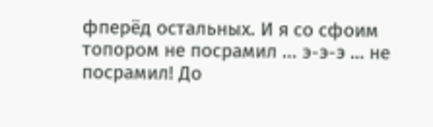фперёд остальных. И я со сфоим топором не посрамил ... э-э-э … не посрамил! До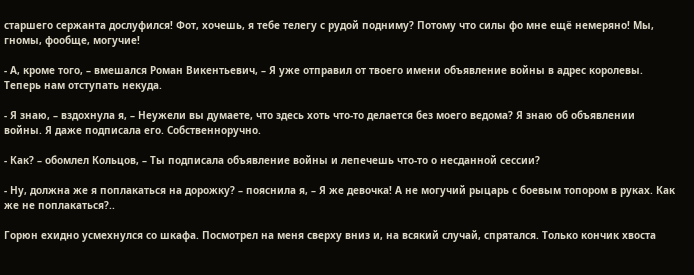старшего сержанта дослуфился! Фот, хочешь, я тебе телегу с рудой подниму? Потому что силы фо мне ещё немеряно! Мы, гномы, фообще, могучие!

- А, кроме того, – вмешался Роман Викентьевич, – Я уже отправил от твоего имени объявление войны в адрес королевы. Теперь нам отступать некуда.

- Я знаю, – вздохнула я, – Неужели вы думаете, что здесь хоть что-то делается без моего ведома? Я знаю об объявлении войны. Я даже подписала его. Собственноручно.

- Как? – обомлел Кольцов, – Ты подписала объявление войны и лепечешь что-то о несданной сессии?

- Ну, должна же я поплакаться на дорожку? – пояснила я, – Я же девочка! А не могучий рыцарь с боевым топором в руках. Как же не поплакаться?..

Горюн ехидно усмехнулся со шкафа. Посмотрел на меня сверху вниз и, на всякий случай, спрятался. Только кончик хвоста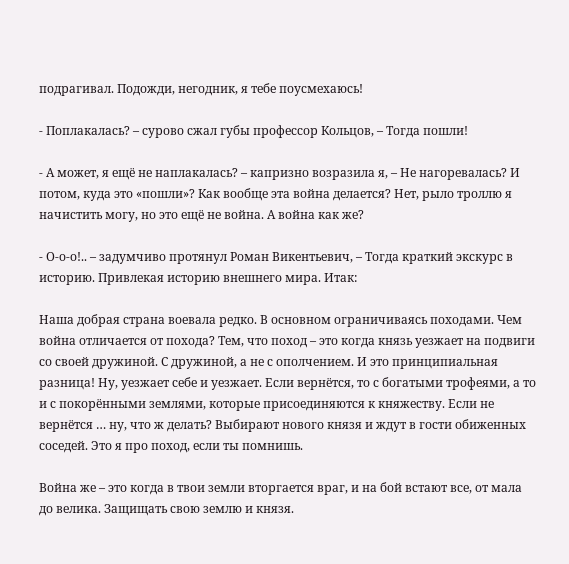подрагивал. Подожди, негодник, я тебе поусмехаюсь!

- Поплакалась? – сурово сжал губы профессор Кольцов, – Тогда пошли!

- А может, я ещё не наплакалась? – капризно возразила я, – Не нагоревалась? И потом, куда это «пошли»? Как вообще эта война делается? Нет, рыло троллю я начистить могу, но это ещё не война. А война как же?

- О-о-о!.. – задумчиво протянул Роман Викентьевич, – Тогда краткий экскурс в историю. Привлекая историю внешнего мира. Итак:

Наша добрая страна воевала редко. В основном ограничиваясь походами. Чем война отличается от похода? Тем, что поход – это когда князь уезжает на подвиги со своей дружиной. С дружиной, а не с ополчением. И это принципиальная разница! Ну, уезжает себе и уезжает. Если вернётся, то с богатыми трофеями, а то и с покорёнными землями, которые присоединяются к княжеству. Если не вернётся … ну, что ж делать? Выбирают нового князя и ждут в гости обиженных соседей. Это я про поход, если ты помнишь.

Война же – это когда в твои земли вторгается враг, и на бой встают все, от мала до велика. Защищать свою землю и князя.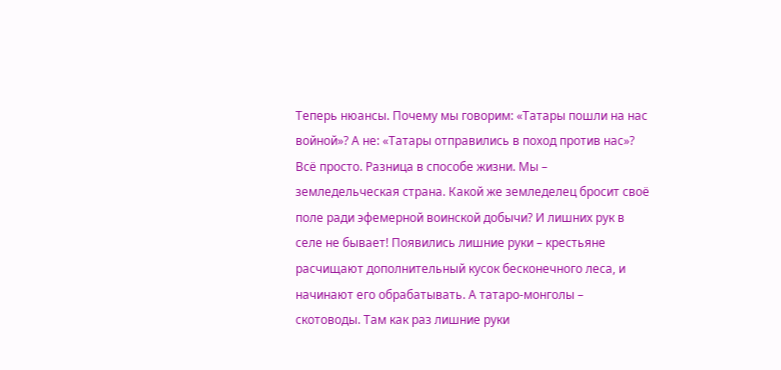Теперь нюансы. Почему мы говорим: «Татары пошли на нас войной»? А не: «Татары отправились в поход против нас»? Всё просто. Разница в способе жизни. Мы – земледельческая страна. Какой же земледелец бросит своё поле ради эфемерной воинской добычи? И лишних рук в селе не бывает! Появились лишние руки – крестьяне расчищают дополнительный кусок бесконечного леса, и начинают его обрабатывать. А татаро-монголы – скотоводы. Там как раз лишние руки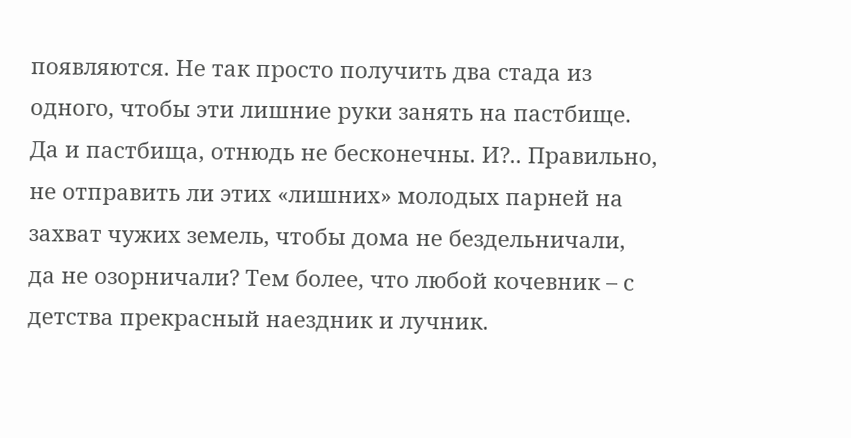появляются. Не так просто получить два стада из одного, чтобы эти лишние руки занять на пастбище. Да и пастбища, отнюдь не бесконечны. И?.. Правильно, не отправить ли этих «лишних» молодых парней на захват чужих земель, чтобы дома не бездельничали, да не озорничали? Тем более, что любой кочевник – с детства прекрасный наездник и лучник.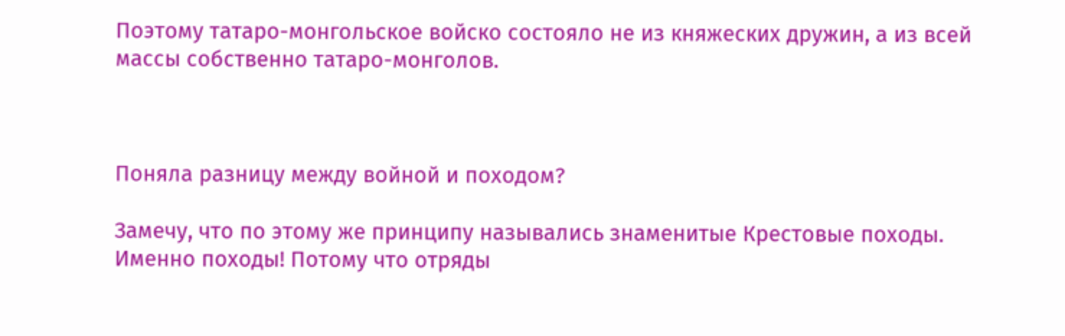Поэтому татаро-монгольское войско состояло не из княжеских дружин, а из всей массы собственно татаро-монголов.



Поняла разницу между войной и походом?

Замечу, что по этому же принципу назывались знаменитые Крестовые походы. Именно походы! Потому что отряды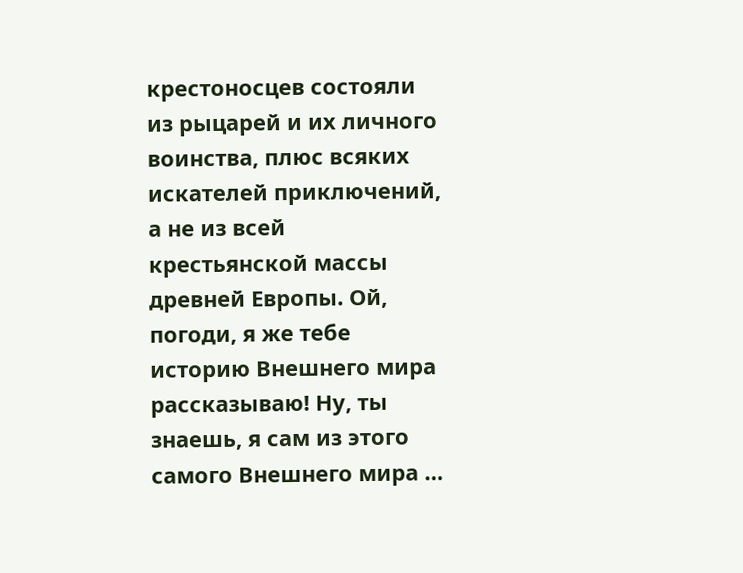крестоносцев состояли из рыцарей и их личного воинства, плюс всяких искателей приключений, а не из всей крестьянской массы древней Европы. Ой, погоди, я же тебе историю Внешнего мира рассказываю! Ну, ты знаешь, я сам из этого самого Внешнего мира …